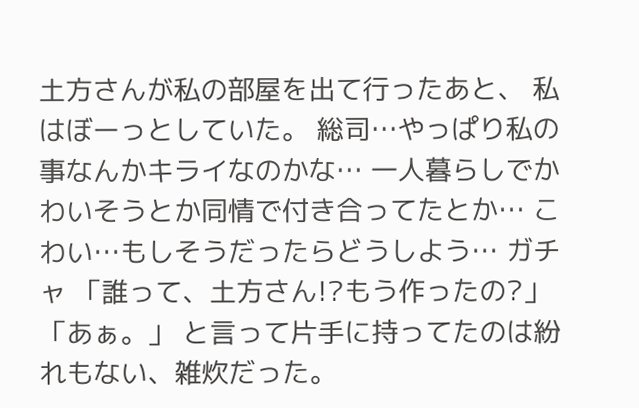土方さんが私の部屋を出て行ったあと、 私はぼーっとしていた。 総司…やっぱり私の事なんかキライなのかな… 一人暮らしでかわいそうとか同情で付き合ってたとか… こわい…もしそうだったらどうしよう… ガチャ 「誰って、土方さん!?もう作ったの?」 「あぁ。」 と言って片手に持ってたのは紛れもない、雑炊だった。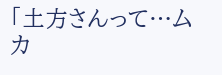「土方さんって…ムカ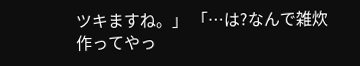ツキますね。」 「…は?なんで雑炊作ってやっ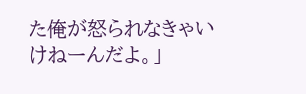た俺が怒られなきゃいけねーんだよ。」